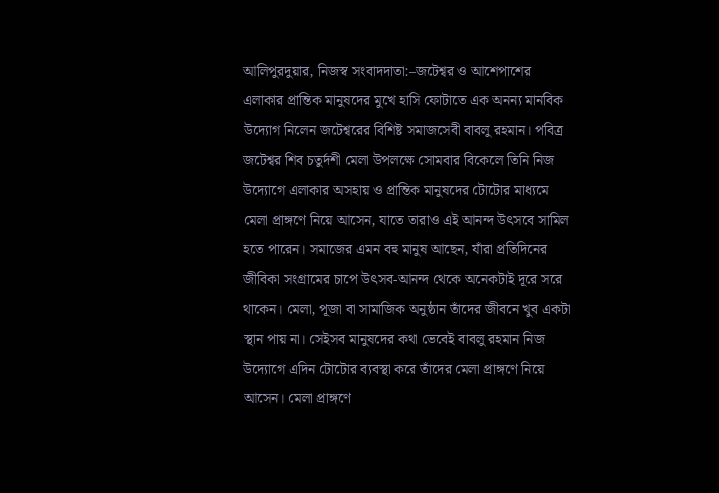আলিপুরদুয়ার, নিজস্ব সংবাদদাতা:–জটেশ্বর ও আশেপাশের এলাকার প্রান্তিক মানুষদের মুখে হাসি ফোটাতে এক অনন্য মানবিক উদ্যোগ নিলেন জটেশ্বরের বিশিষ্ট সমাজসেবী বাবলু রহমান। পবিত্র জটেশ্বর শিব চতুর্দশী মেলা উপলক্ষে সোমবার বিকেলে তিনি নিজ উদ্যোগে এলাকার অসহায় ও প্রান্তিক মানুষদের টোটোর মাধ্যমে মেলা প্রাঙ্গণে নিয়ে আসেন, যাতে তারাও এই আনন্দ উৎসবে সামিল হতে পারেন। সমাজের এমন বহু মানুষ আছেন, যাঁরা প্রতিদিনের জীবিকা সংগ্রামের চাপে উৎসব-আনন্দ থেকে অনেকটাই দূরে সরে থাকেন। মেলা, পূজা বা সামাজিক অনুষ্ঠান তাঁদের জীবনে খুব একটা স্থান পায় না। সেইসব মানুষদের কথা ভেবেই বাবলু রহমান নিজ উদ্যোগে এদিন টোটোর ব্যবস্থা করে তাঁদের মেলা প্রাঙ্গণে নিয়ে আসেন। মেলা প্রাঙ্গণে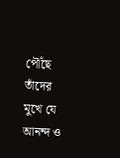পৌঁছে তাঁদের মুখে যে আনন্দ ও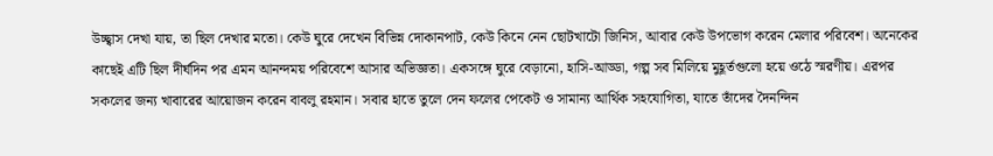উচ্ছ্বাস দেখা যায়, তা ছিল দেখার মতো। কেউ ঘুরে দেখেন বিভিন্ন দোকানপাট, কেউ কিনে নেন ছোটখাটো জিনিস, আবার কেউ উপভোগ করেন মেলার পরিবেশ। অনেকের কাছেই এটি ছিল দীর্ঘদিন পর এমন আনন্দময় পরিবেশে আসার অভিজ্ঞতা। একসঙ্গে ঘুরে বেড়ানো, হাসি-আড্ডা, গল্প সব মিলিয়ে মুহূর্তগুলো হয়ে ওঠে স্মরণীয়। এরপর সকলের জন্য খাবারের আয়োজন করেন বাবলু রহমান। সবার হাতে তুলে দেন ফলের পেকেট ও সামান্য আর্থিক সহযোগিতা, যাতে তাঁদের দৈনন্দিন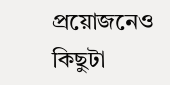প্রয়োজনেও কিছুটা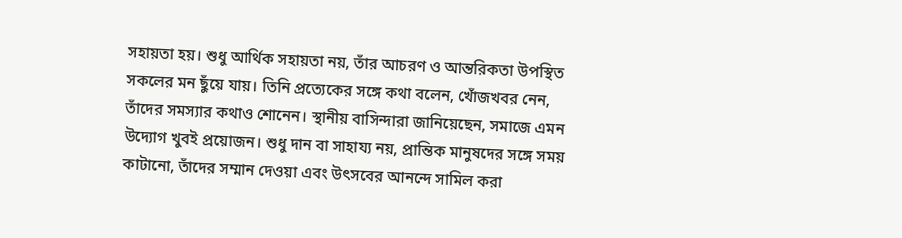সহায়তা হয়। শুধু আর্থিক সহায়তা নয়, তাঁর আচরণ ও আন্তরিকতা উপস্থিত সকলের মন ছুঁয়ে যায়। তিনি প্রত্যেকের সঙ্গে কথা বলেন, খোঁজখবর নেন, তাঁদের সমস্যার কথাও শোনেন। স্থানীয় বাসিন্দারা জানিয়েছেন, সমাজে এমন উদ্যোগ খুবই প্রয়োজন। শুধু দান বা সাহায্য নয়, প্রান্তিক মানুষদের সঙ্গে সময় কাটানো, তাঁদের সম্মান দেওয়া এবং উৎসবের আনন্দে সামিল করা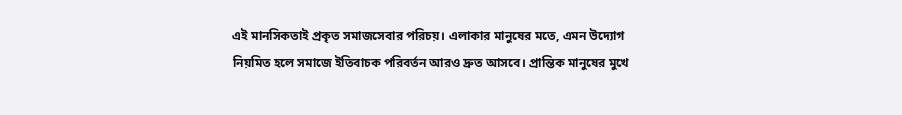এই মানসিকতাই প্রকৃত সমাজসেবার পরিচয়। এলাকার মানুষের মতে, এমন উদ্যোগ নিয়মিত হলে সমাজে ইতিবাচক পরিবর্তন আরও দ্রুত আসবে। প্রান্তিক মানুষের মুখে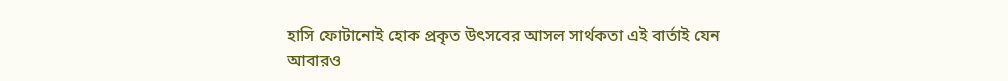হাসি ফোটানোই হোক প্রকৃত উৎসবের আসল সার্থকতা এই বার্তাই যেন আবারও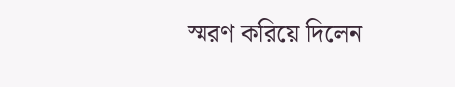স্মরণ করিয়ে দিলেন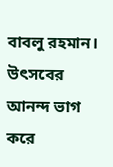বাবলু রহমান।
উৎসবের আনন্দ ভাগ করে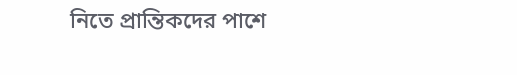নিতে প্রান্তিকদের পাশে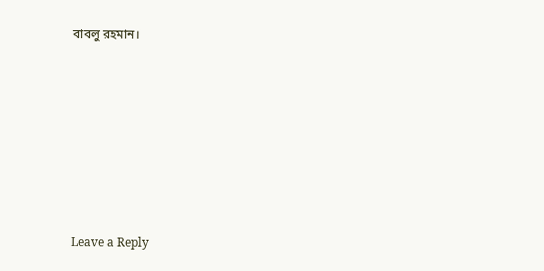বাবলু রহমান।












Leave a Reply